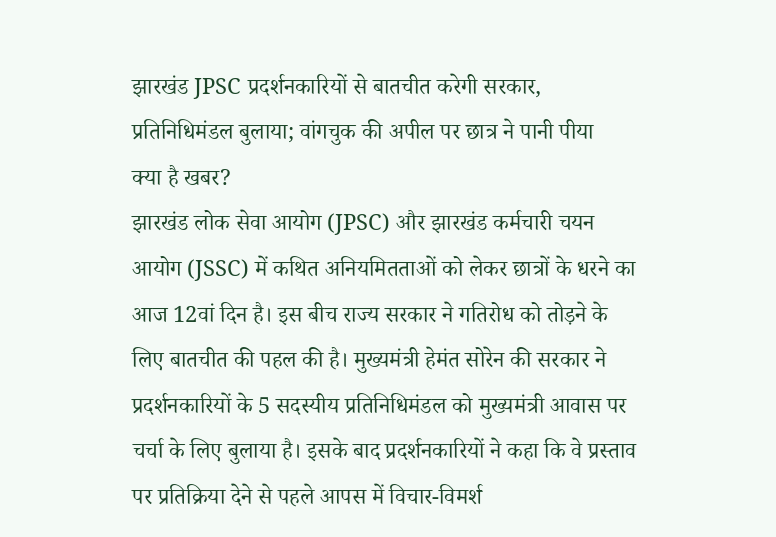झारखंड JPSC प्रदर्शनकारियों से बातचीत करेगी सरकार, प्रतिनिधिमंडल बुलाया; वांगचुक की अपील पर छात्र ने पानी पीया
क्या है खबर?
झारखंड लोक सेवा आयोग (JPSC) और झारखंड कर्मचारी चयन आयोग (JSSC) में कथित अनियमितताओं को लेकर छात्रों के धरने का आज 12वां दिन है। इस बीच राज्य सरकार ने गतिरोध को तोड़ने के लिए बातचीत की पहल की है। मुख्यमंत्री हेमंत सोरेन की सरकार ने प्रदर्शनकारियों के 5 सदस्यीय प्रतिनिधिमंडल को मुख्यमंत्री आवास पर चर्चा के लिए बुलाया है। इसके बाद प्रदर्शनकारियों ने कहा कि वे प्रस्ताव पर प्रतिक्रिया देने से पहले आपस में विचार-विमर्श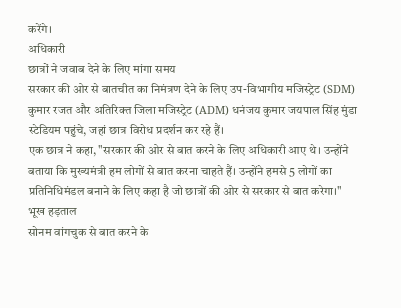करेंगे।
अधिकारी
छात्रों ने जवाब देने के लिए मांगा समय
सरकार की ओर से बातचीत का निमंत्रण देने के लिए उप-विभागीय मजिस्ट्रेट (SDM) कुमार रजत और अतिरिक्त जिला मजिस्ट्रेट (ADM) धनंजय कुमार जयपाल सिंह मुंडा स्टेडियम पहुंचे, जहां छात्र विरोध प्रदर्शन कर रहे हैं।
एक छात्र ने कहा, "सरकार की ओर से बात करने के लिए अधिकारी आए थे। उन्होंने बताया कि मुख्यमंत्री हम लोगों से बात करना चाहते हैं। उन्होंने हमसे 5 लोगों का प्रतिनिधिमंडल बनाने के लिए कहा है जो छात्रों की ओर से सरकार से बात करेगा।"
भूख हड़ताल
सोनम वांगचुक से बात करने के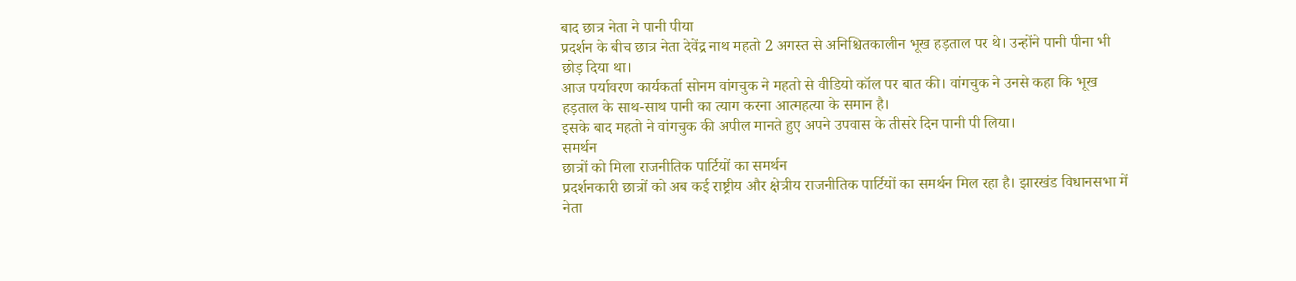बाद छात्र नेता ने पानी पीया
प्रदर्शन के बीच छात्र नेता देवेंद्र नाथ महतो 2 अगस्त से अनिश्चितकालीन भूख हड़ताल पर थे। उन्होंने पानी पीना भी छोड़ दिया था।
आज पर्यावरण कार्यकर्ता सोनम वांगचुक ने महतो से वीडियो कॉल पर बात की। वांगचुक ने उनसे कहा कि भूख हड़ताल के साथ-साथ पानी का त्याग करना आत्महत्या के समान है।
इसके बाद महतो ने वांगचुक की अपील मानते हुए अपने उपवास के तीसरे दिन पानी पी लिया।
समर्थन
छात्रों को मिला राजनीतिक पार्टियों का समर्थन
प्रदर्शनकारी छात्रों को अब कई राष्ट्रीय और क्षेत्रीय राजनीतिक पार्टियों का समर्थन मिल रहा है। झारखंड विधानसभा में नेता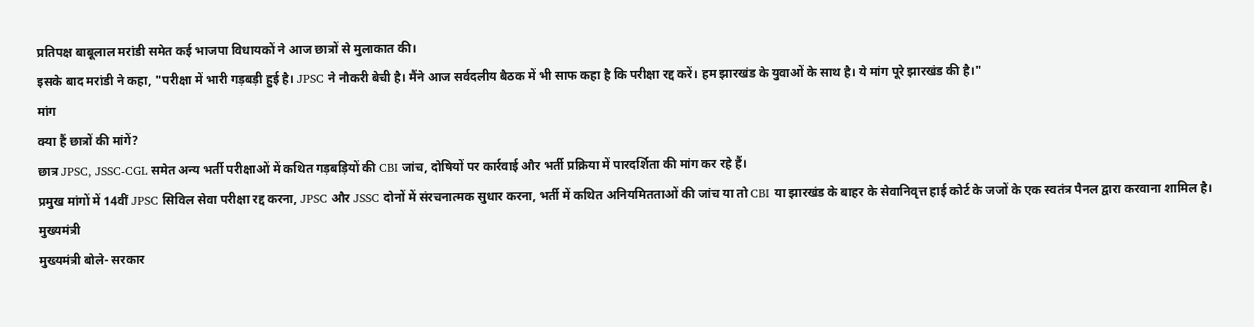प्रतिपक्ष बाबूलाल मरांडी समेत कई भाजपा विधायकों ने आज छात्रों से मुलाकात की।
इसके बाद मरांडी ने कहा, "परीक्षा में भारी गड़बड़ी हुई है। JPSC ने नौकरी बेची है। मैंने आज सर्वदलीय बैठक में भी साफ कहा है कि परीक्षा रद्द करें। हम झारखंड के युवाओं के साथ है। ये मांग पूरे झारखंड की है।"
मांग
क्या हैं छात्रों की मांगें?
छात्र JPSC, JSSC-CGL समेत अन्य भर्ती परीक्षाओं में कथित गड़बड़ियों की CBI जांच, दोषियों पर कार्रवाई और भर्ती प्रक्रिया में पारदर्शिता की मांग कर रहे हैं।
प्रमुख मांगों में 14वीं JPSC सिविल सेवा परीक्षा रद्द करना, JPSC और JSSC दोनों में संरचनात्मक सुधार करना, भर्ती में कथित अनियमितताओं की जांच या तो CBI या झारखंड के बाहर के सेवानिवृत्त हाई कोर्ट के जजों के एक स्वतंत्र पैनल द्वारा करवाना शामिल है।
मुख्यमंत्री
मुख्यमंत्री बोले- सरकार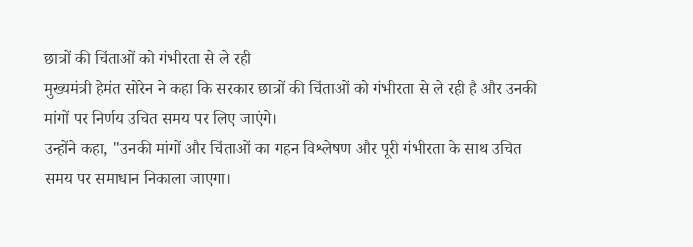छात्रों की चिंताओं को गंभीरता से ले रही
मुख्यमंत्री हेमंत सोरेन ने कहा कि सरकार छात्रों की चिंताओं को गंभीरता से ले रही है और उनकी मांगों पर निर्णय उचित समय पर लिए जाएंगे।
उन्होंने कहा, "उनकी मांगों और चिंताओं का गहन विश्लेषण और पूरी गंभीरता के साथ उचित समय पर समाधान निकाला जाएगा।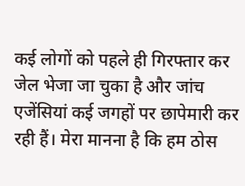कई लोगों को पहले ही गिरफ्तार कर जेल भेजा जा चुका है और जांच एजेंसियां कई जगहों पर छापेमारी कर रही हैं। मेरा मानना है कि हम ठोस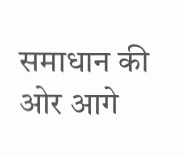समाधान की ओर आगे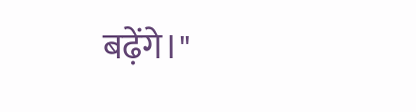बढ़ेंगे।"